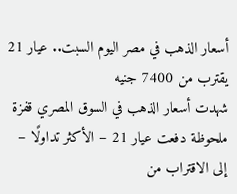أسعار الذهب في مصر اليوم السبت.. عيار 21 يقترب من 7400 جنيه
شهدت أسعار الذهب في السوق المصري قفزة ملحوظة دفعت عيار 21 – الأكثر تداولًا – إلى الاقتراب من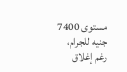مستوى 7400 جنيه للجرام، رغم إغلاق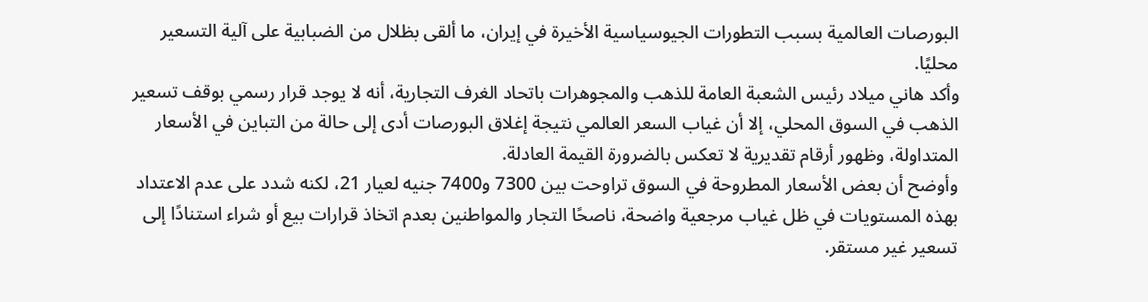البورصات العالمية بسبب التطورات الجيوسياسية الأخيرة في إيران، ما ألقى بظلال من الضبابية على آلية التسعير محليًا.
وأكد هاني ميلاد رئيس الشعبة العامة للذهب والمجوهرات باتحاد الغرف التجارية، أنه لا يوجد قرار رسمي بوقف تسعير الذهب في السوق المحلي، إلا أن غياب السعر العالمي نتيجة إغلاق البورصات أدى إلى حالة من التباين في الأسعار المتداولة، وظهور أرقام تقديرية لا تعكس بالضرورة القيمة العادلة.
وأوضح أن بعض الأسعار المطروحة في السوق تراوحت بين 7300 و7400 جنيه لعيار 21، لكنه شدد على عدم الاعتداد بهذه المستويات في ظل غياب مرجعية واضحة، ناصحًا التجار والمواطنين بعدم اتخاذ قرارات بيع أو شراء استنادًا إلى تسعير غير مستقر.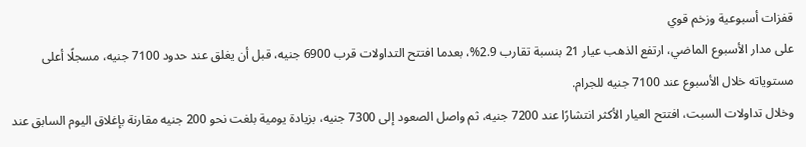قفزات أسبوعية وزخم قوي
على مدار الأسبوع الماضي، ارتفع الذهب عيار 21 بنسبة تقارب 2.9%، بعدما افتتح التداولات قرب 6900 جنيه، قبل أن يغلق عند حدود 7100 جنيه، مسجلًا أعلى مستوياته خلال الأسبوع عند 7100 جنيه للجرام.
وخلال تداولات السبت، افتتح العيار الأكثر انتشارًا عند 7200 جنيه، ثم واصل الصعود إلى 7300 جنيه، بزيادة يومية بلغت نحو 200 جنيه مقارنة بإغلاق اليوم السابق عند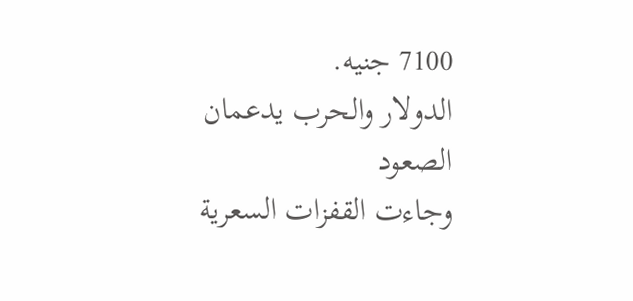7100 جنيه.
الدولار والحرب يدعمان الصعود
وجاءت القفزات السعرية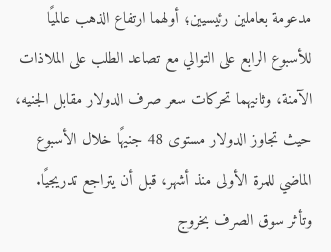مدعومة بعاملين رئيسيين؛ أولهما ارتفاع الذهب عالميًا للأسبوع الرابع على التوالي مع تصاعد الطلب على الملاذات الآمنة، وثانيهما تحركات سعر صرف الدولار مقابل الجنيه، حيث تجاوز الدولار مستوى 48 جنيهًا خلال الأسبوع الماضي للمرة الأولى منذ أشهر، قبل أن يتراجع تدريجيًا.
وتأثر سوق الصرف بخروج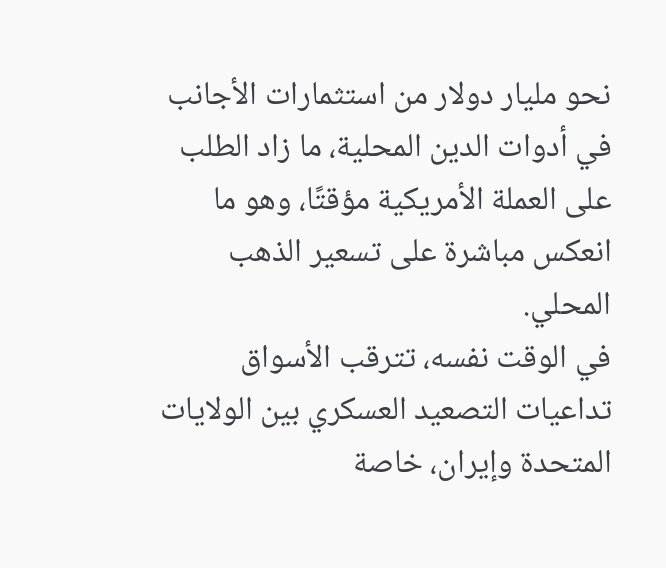نحو مليار دولار من استثمارات الأجانب في أدوات الدين المحلية، ما زاد الطلب على العملة الأمريكية مؤقتًا، وهو ما انعكس مباشرة على تسعير الذهب المحلي.
في الوقت نفسه، تترقب الأسواق تداعيات التصعيد العسكري بين الولايات المتحدة وإيران، خاصة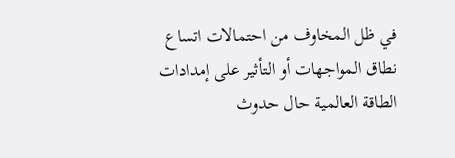في ظل المخاوف من احتمالات اتساع نطاق المواجهات أو التأثير على إمدادات الطاقة العالمية حال حدوث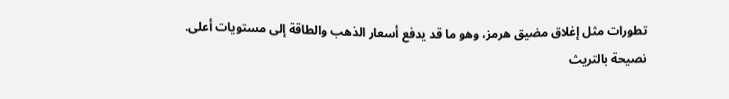تطورات مثل إغلاق مضيق هرمز، وهو ما قد يدفع أسعار الذهب والطاقة إلى مستويات أعلى.
نصيحة بالتريث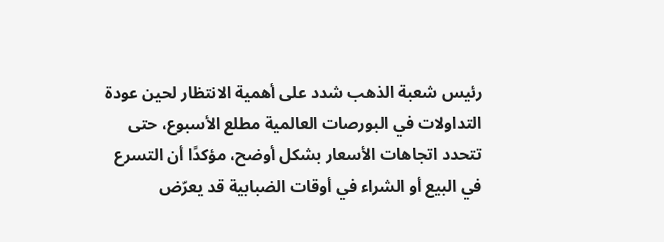رئيس شعبة الذهب شدد على أهمية الانتظار لحين عودة التداولات في البورصات العالمية مطلع الأسبوع، حتى تتحدد اتجاهات الأسعار بشكل أوضح، مؤكدًا أن التسرع في البيع أو الشراء في أوقات الضبابية قد يعرّض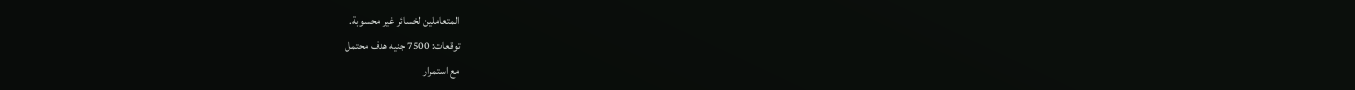المتعاملين لخسائر غير محسوبة.
توقعات: 7500 جنيه هدف محتمل
مع استمرار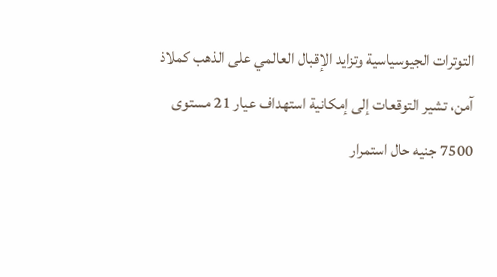التوترات الجيوسياسية وتزايد الإقبال العالمي على الذهب كملاذ آمن، تشير التوقعات إلى إمكانية استهداف عيار 21 مستوى 7500 جنيه حال استمرار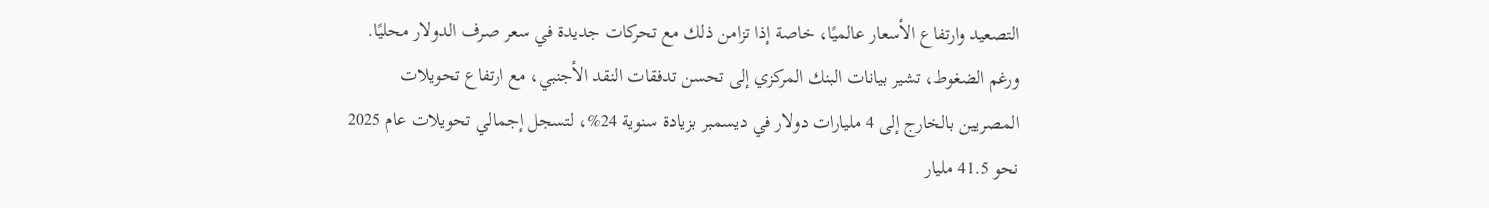التصعيد وارتفاع الأسعار عالميًا، خاصة إذا تزامن ذلك مع تحركات جديدة في سعر صرف الدولار محليًا.
ورغم الضغوط، تشير بيانات البنك المركزي إلى تحسن تدفقات النقد الأجنبي، مع ارتفاع تحويلات المصريين بالخارج إلى 4 مليارات دولار في ديسمبر بزيادة سنوية 24%، لتسجل إجمالي تحويلات عام 2025 نحو 41.5 مليار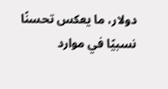دولار، ما يعكس تحسنًا نسبيًا في موارد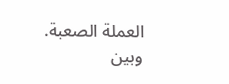العملة الصعبة.
وبين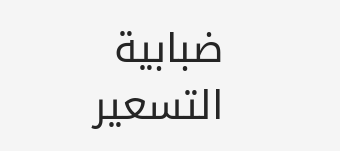ضبابية التسعير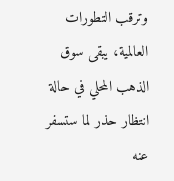وترقب التطورات العالمية، يبقى سوق الذهب المحلي في حالة انتظار حذر لما ستسفر عنه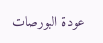عودة البورصات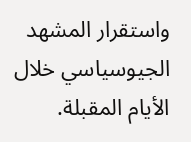واستقرار المشهد الجيوسياسي خلال الأيام المقبلة.